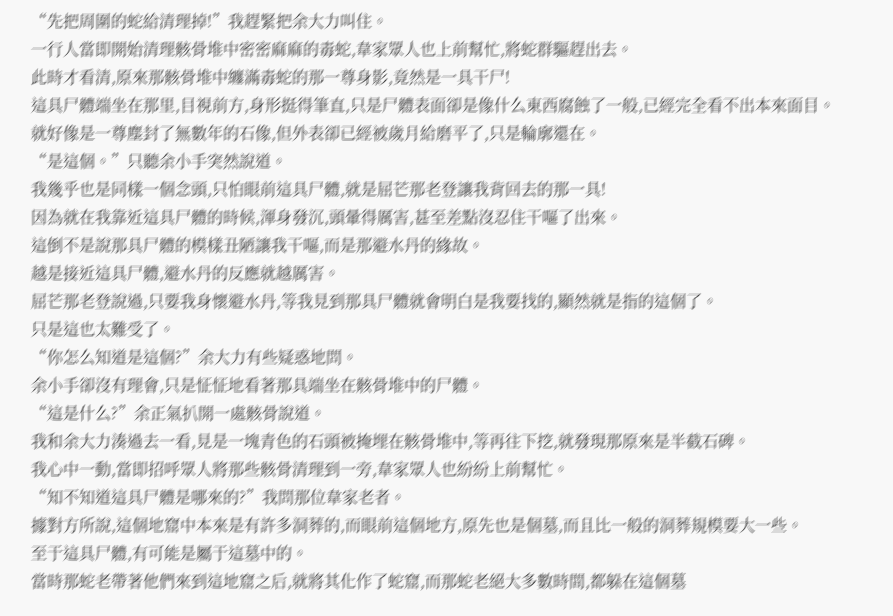“先把周圍的蛇給清理掉!”我趕緊把余大力叫住。
一行人當即開始清理骸骨堆中密密麻麻的毒蛇,韋家眾人也上前幫忙,將蛇群驅趕出去。
此時才看清,原來那骸骨堆中纏滿毒蛇的那一尊身影,竟然是一具干尸!
這具尸體端坐在那里,目視前方,身形挺得筆直,只是尸體表面卻是像什么東西腐蝕了一般,已經完全看不出本來面目。
就好像是一尊塵封了無數年的石像,但外表卻已經被歲月給磨平了,只是輪廓還在。
“是這個。”只聽余小手突然說道。
我幾乎也是同樣一個念頭,只怕眼前這具尸體,就是屈芒那老登讓我背回去的那一具!
因為就在我靠近這具尸體的時候,渾身發沉,頭暈得厲害,甚至差點沒忍住干嘔了出來。
這倒不是說那具尸體的模樣丑陋讓我干嘔,而是那避水丹的緣故。
越是接近這具尸體,避水丹的反應就越厲害。
屈芒那老登說過,只要我身懷避水丹,等我見到那具尸體就會明白是我要找的,顯然就是指的這個了。
只是這也太難受了。
“你怎么知道是這個?”余大力有些疑惑地問。
余小手卻沒有理會,只是怔怔地看著那具端坐在骸骨堆中的尸體。
“這是什么?”余正氣扒開一處骸骨說道。
我和余大力湊過去一看,見是一塊青色的石頭被掩埋在骸骨堆中,等再往下挖,就發現那原來是半截石碑。
我心中一動,當即招呼眾人將那些骸骨清理到一旁,韋家眾人也紛紛上前幫忙。
“知不知道這具尸體是哪來的?”我問那位韋家老者。
據對方所說,這個地窟中本來是有許多洞葬的,而眼前這個地方,原先也是個墓,而且比一般的洞葬規模要大一些。
至于這具尸體,有可能是屬于這墓中的。
當時那蛇老帶著他們來到這地窟之后,就將其化作了蛇窟,而那蛇老絕大多數時間,都躲在這個墓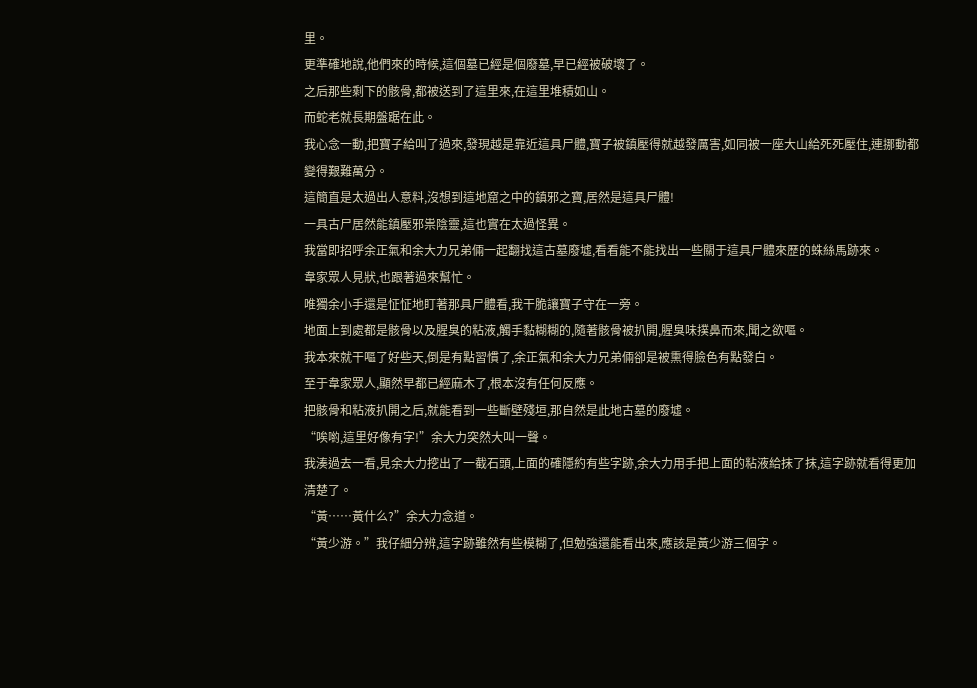里。
更準確地說,他們來的時候,這個墓已經是個廢墓,早已經被破壞了。
之后那些剩下的骸骨,都被送到了這里來,在這里堆積如山。
而蛇老就長期盤踞在此。
我心念一動,把寶子給叫了過來,發現越是靠近這具尸體,寶子被鎮壓得就越發厲害,如同被一座大山給死死壓住,連挪動都變得艱難萬分。
這簡直是太過出人意料,沒想到這地窟之中的鎮邪之寶,居然是這具尸體!
一具古尸居然能鎮壓邪祟陰靈,這也實在太過怪異。
我當即招呼余正氣和余大力兄弟倆一起翻找這古墓廢墟,看看能不能找出一些關于這具尸體來歷的蛛絲馬跡來。
韋家眾人見狀,也跟著過來幫忙。
唯獨余小手還是怔怔地盯著那具尸體看,我干脆讓寶子守在一旁。
地面上到處都是骸骨以及腥臭的粘液,觸手黏糊糊的,隨著骸骨被扒開,腥臭味撲鼻而來,聞之欲嘔。
我本來就干嘔了好些天,倒是有點習慣了,余正氣和余大力兄弟倆卻是被熏得臉色有點發白。
至于韋家眾人,顯然早都已經麻木了,根本沒有任何反應。
把骸骨和粘液扒開之后,就能看到一些斷壁殘垣,那自然是此地古墓的廢墟。
“唉喲,這里好像有字!”余大力突然大叫一聲。
我湊過去一看,見余大力挖出了一截石頭,上面的確隱約有些字跡,余大力用手把上面的粘液給抹了抹,這字跡就看得更加清楚了。
“黃……黃什么?”余大力念道。
“黃少游。”我仔細分辨,這字跡雖然有些模糊了,但勉強還能看出來,應該是黃少游三個字。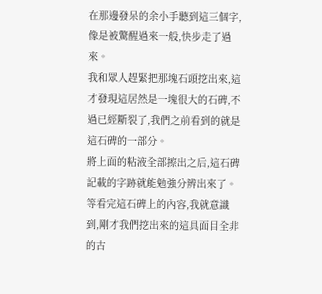在那邊發呆的余小手聽到這三個字,像是被驚醒過來一般,快步走了過來。
我和眾人趕緊把那塊石頭挖出來,這才發現這居然是一塊很大的石碑,不過已經斷裂了,我們之前看到的就是這石碑的一部分。
將上面的粘液全部擦出之后,這石碑記載的字跡就能勉強分辨出來了。
等看完這石碑上的內容,我就意識到,剛才我們挖出來的這具面目全非的古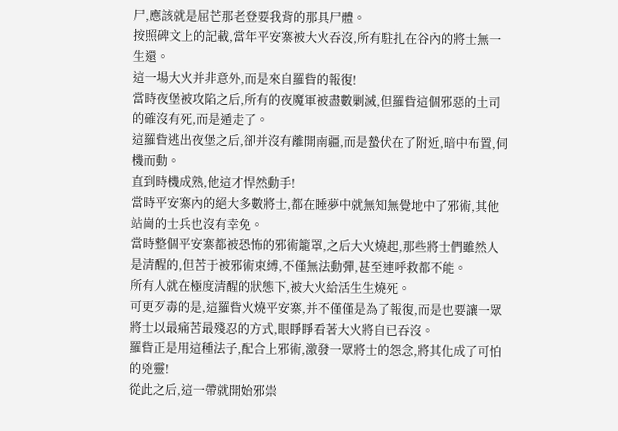尸,應該就是屈芒那老登要我背的那具尸體。
按照碑文上的記載,當年平安寨被大火吞沒,所有駐扎在谷內的將士無一生還。
這一場大火并非意外,而是來自羅眥的報復!
當時夜堡被攻陷之后,所有的夜魔軍被盡數剿滅,但羅眥這個邪惡的土司的確沒有死,而是遁走了。
這羅眥逃出夜堡之后,卻并沒有離開南疆,而是蟄伏在了附近,暗中布置,伺機而動。
直到時機成熟,他這才悍然動手!
當時平安寨內的絕大多數將士,都在睡夢中就無知無覺地中了邪術,其他站崗的士兵也沒有幸免。
當時整個平安寨都被恐怖的邪術籠罩,之后大火燒起,那些將士們雖然人是清醒的,但苦于被邪術束縛,不僅無法動彈,甚至連呼救都不能。
所有人就在極度清醒的狀態下,被大火給活生生燒死。
可更歹毒的是,這羅眥火燒平安寨,并不僅僅是為了報復,而是也要讓一眾將士以最痛苦最殘忍的方式,眼睜睜看著大火將自已吞沒。
羅眥正是用這種法子,配合上邪術,激發一眾將士的怨念,將其化成了可怕的兇靈!
從此之后,這一帶就開始邪祟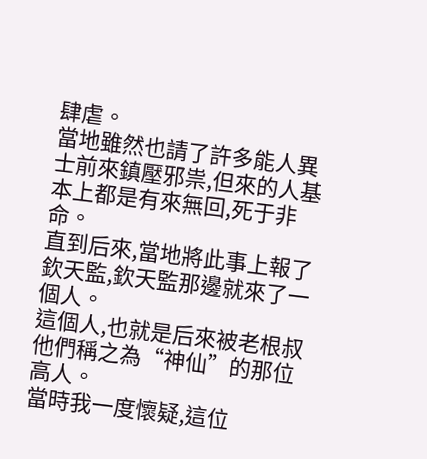肆虐。
當地雖然也請了許多能人異士前來鎮壓邪祟,但來的人基本上都是有來無回,死于非命。
直到后來,當地將此事上報了欽天監,欽天監那邊就來了一個人。
這個人,也就是后來被老根叔他們稱之為“神仙”的那位高人。
當時我一度懷疑,這位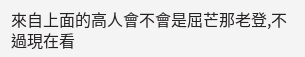來自上面的高人會不會是屈芒那老登,不過現在看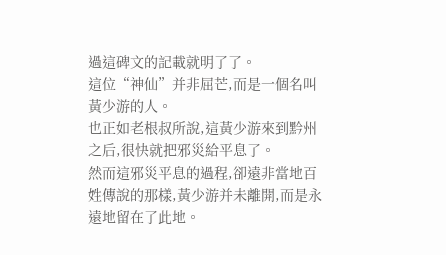過這碑文的記載就明了了。
這位“神仙”并非屈芒,而是一個名叫黃少游的人。
也正如老根叔所說,這黃少游來到黔州之后,很快就把邪災給平息了。
然而這邪災平息的過程,卻遠非當地百姓傳說的那樣,黃少游并未離開,而是永遠地留在了此地。